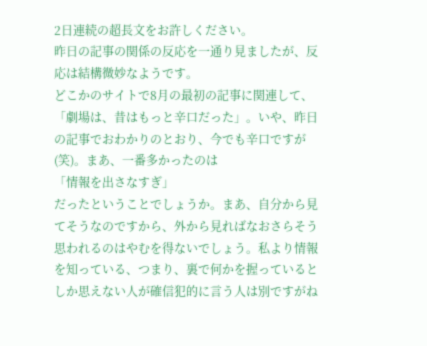2日連続の超長文をお許しください。
昨日の記事の関係の反応を一通り見ましたが、反応は結構微妙なようです。
どこかのサイトで8月の最初の記事に関連して、「劇場は、昔はもっと辛口だった」。いや、昨日の記事でおわかりのとおり、今でも辛口ですが(笑)。まあ、一番多かったのは
「情報を出さなすぎ」
だったということでしょうか。まあ、自分から見てそうなのですから、外から見ればなおさらそう思われるのはやむを得ないでしょう。私より情報を知っている、つまり、裏で何かを握っているとしか思えない人が確信犯的に言う人は別ですがね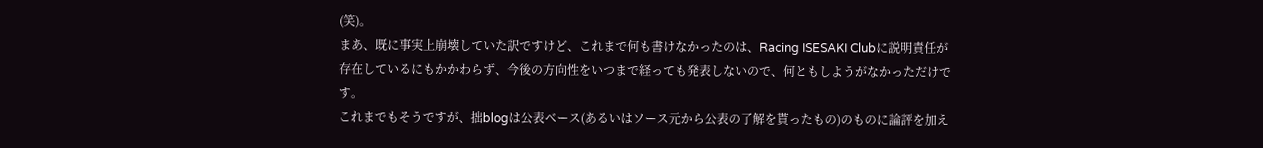(笑)。
まあ、既に事実上崩壊していた訳ですけど、これまで何も書けなかったのは、Racing ISESAKI Clubに説明責任が存在しているにもかかわらず、今後の方向性をいつまで経っても発表しないので、何ともしようがなかっただけです。
これまでもそうですが、拙blogは公表ベース(あるいはソース元から公表の了解を貰ったもの)のものに論評を加え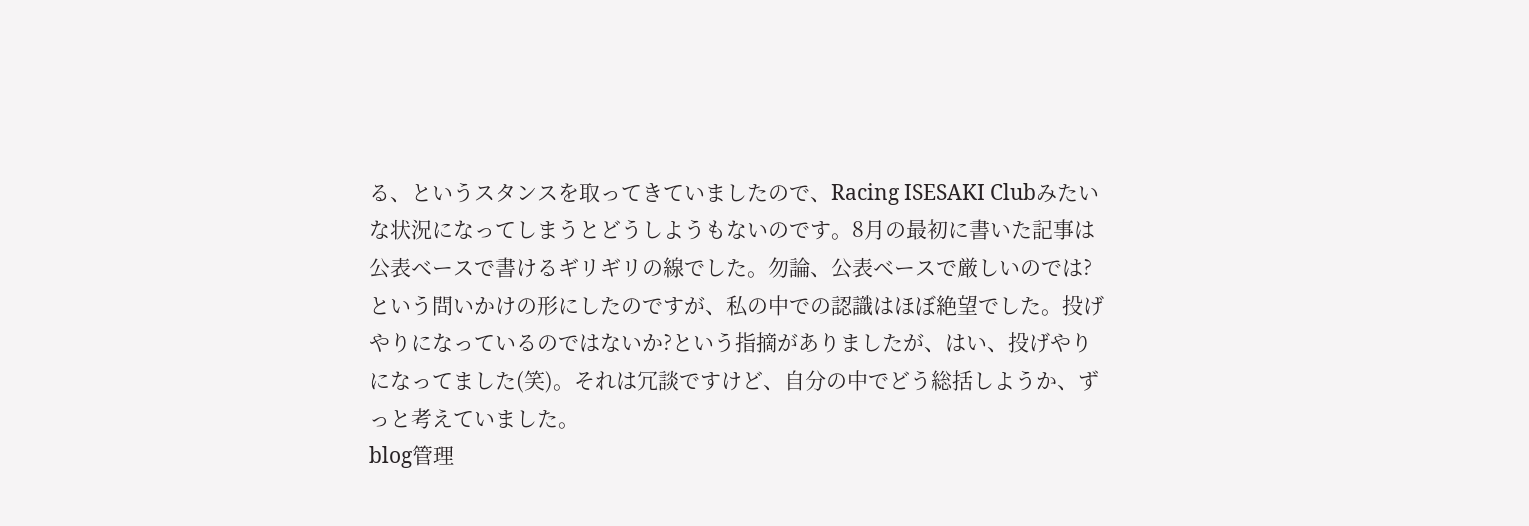る、というスタンスを取ってきていましたので、Racing ISESAKI Clubみたいな状況になってしまうとどうしようもないのです。8月の最初に書いた記事は公表ベースで書けるギリギリの線でした。勿論、公表ベースで厳しいのでは?という問いかけの形にしたのですが、私の中での認識はほぼ絶望でした。投げやりになっているのではないか?という指摘がありましたが、はい、投げやりになってました(笑)。それは冗談ですけど、自分の中でどう総括しようか、ずっと考えていました。
blog管理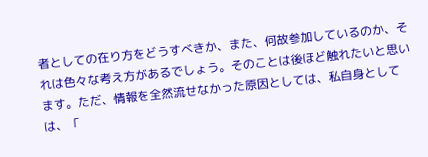者としての在り方をどうすべきか、また、何故参加しているのか、それは色々な考え方があるでしょう。そのことは後ほど触れたいと思います。ただ、情報を全然流せなかった原因としては、私自身としては、「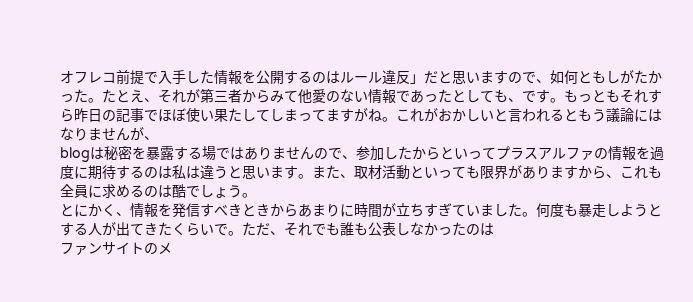オフレコ前提で入手した情報を公開するのはルール違反」だと思いますので、如何ともしがたかった。たとえ、それが第三者からみて他愛のない情報であったとしても、です。もっともそれすら昨日の記事でほぼ使い果たしてしまってますがね。これがおかしいと言われるともう議論にはなりませんが、
blogは秘密を暴露する場ではありませんので、参加したからといってプラスアルファの情報を過度に期待するのは私は違うと思います。また、取材活動といっても限界がありますから、これも全員に求めるのは酷でしょう。
とにかく、情報を発信すべきときからあまりに時間が立ちすぎていました。何度も暴走しようとする人が出てきたくらいで。ただ、それでも誰も公表しなかったのは
ファンサイトのメ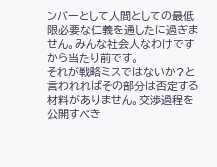ンバーとして人間としての最低限必要な仁義を通したに過ぎません。みんな社会人なわけですから当たり前です。
それが戦略ミスではないか?と言われればその部分は否定する材料がありません。交渉過程を公開すべき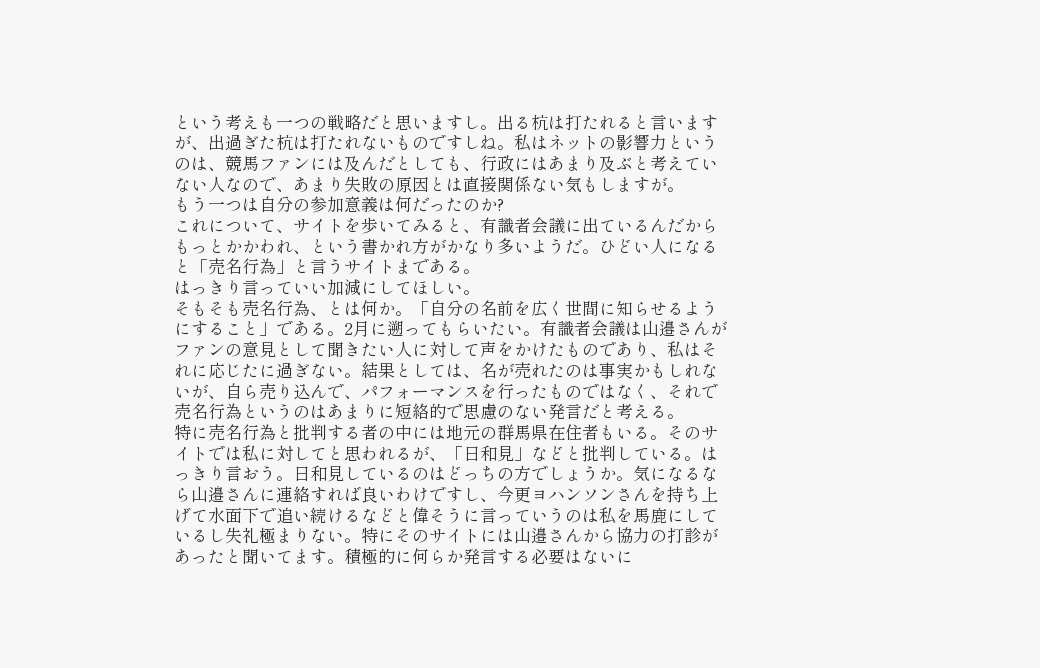という考えも一つの戦略だと思いますし。出る杭は打たれると言いますが、出過ぎた杭は打たれないものですしね。私はネットの影響力というのは、競馬ファンには及んだとしても、行政にはあまり及ぶと考えていない人なので、あまり失敗の原因とは直接関係ない気もしますが。
もう一つは自分の参加意義は何だったのか?
これについて、サイトを歩いてみると、有識者会議に出ているんだからもっとかかわれ、という書かれ方がかなり多いようだ。ひどい人になると「売名行為」と言うサイトまである。
はっきり言っていい加減にしてほしい。
そもそも売名行為、とは何か。「自分の名前を広く世間に知らせるようにすること」である。2月に遡ってもらいたい。有識者会議は山邉さんがファンの意見として聞きたい人に対して声をかけたものであり、私はそれに応じたに過ぎない。結果としては、名が売れたのは事実かもしれないが、自ら売り込んで、パフォーマンスを行ったものではなく、それで売名行為というのはあまりに短絡的で思慮のない発言だと考える。
特に売名行為と批判する者の中には地元の群馬県在住者もいる。そのサイトでは私に対してと思われるが、「日和見」などと批判している。はっきり言おう。日和見しているのはどっちの方でしょうか。気になるなら山邉さんに連絡すれば良いわけですし、今更ヨハンソンさんを持ち上げて水面下で追い続けるなどと偉そうに言っていうのは私を馬鹿にしているし失礼極まりない。特にそのサイトには山邉さんから協力の打診があったと聞いてます。積極的に何らか発言する必要はないに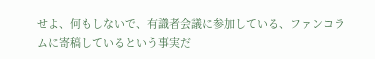せよ、何もしないで、有識者会議に参加している、ファンコラムに寄稿しているという事実だ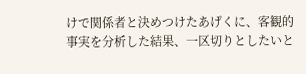けで関係者と決めつけたあげくに、客観的事実を分析した結果、一区切りとしたいと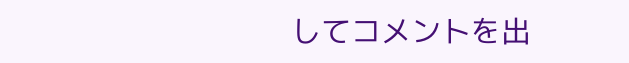してコメントを出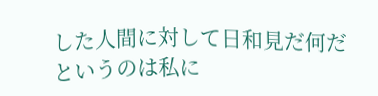した人間に対して日和見だ何だというのは私に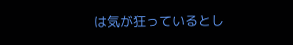は気が狂っているとし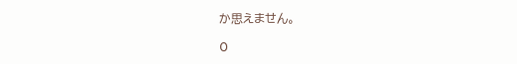か思えません。

0